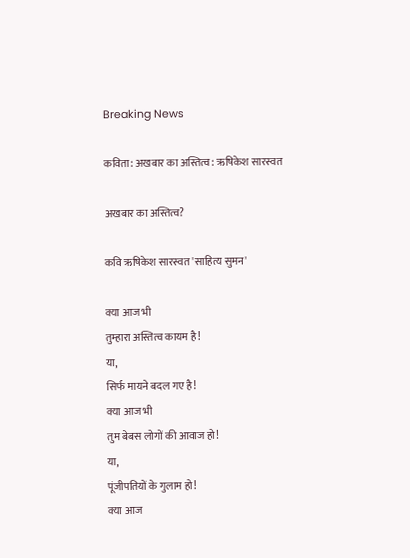Breaking News

कविता: अखबार का अस्तित्व: ऋषिकेश सारस्वत

अखबार का अस्तित्व?

कवि ऋषिकेश सारस्वत 'साहित्य सुमन'

क्या आज भी
तुम्हारा अस्तित्व कायम है!
या,
सिर्फ मायने बदल गए है!
क्या आज भी
तुम बेबस लोगों की आवाज हो!
या,
पूंजीपतियों के गुलाम हो!
क्या आज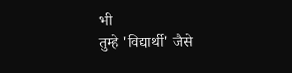भी
तुम्हे 'विद्यार्थी' जैसे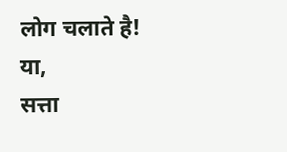लोग चलाते है!
या,
सत्ता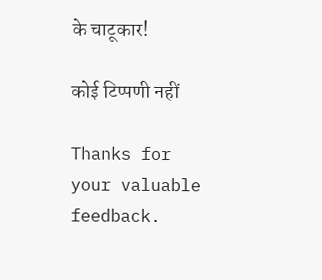के चाटूकार!

कोई टिप्पणी नहीं

Thanks for your valuable feedback.